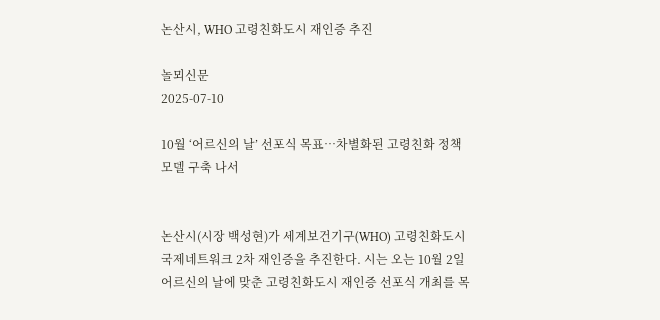논산시, WHO 고령친화도시 재인증 추진

놀뫼신문
2025-07-10

10월 ‘어르신의 날’ 선포식 목표…차별화된 고령친화 정책 모델 구축 나서


논산시(시장 백성현)가 세계보건기구(WHO) 고령친화도시 국제네트워크 2차 재인증을 추진한다. 시는 오는 10월 2일 어르신의 날에 맞춘 고령친화도시 재인증 선포식 개최를 목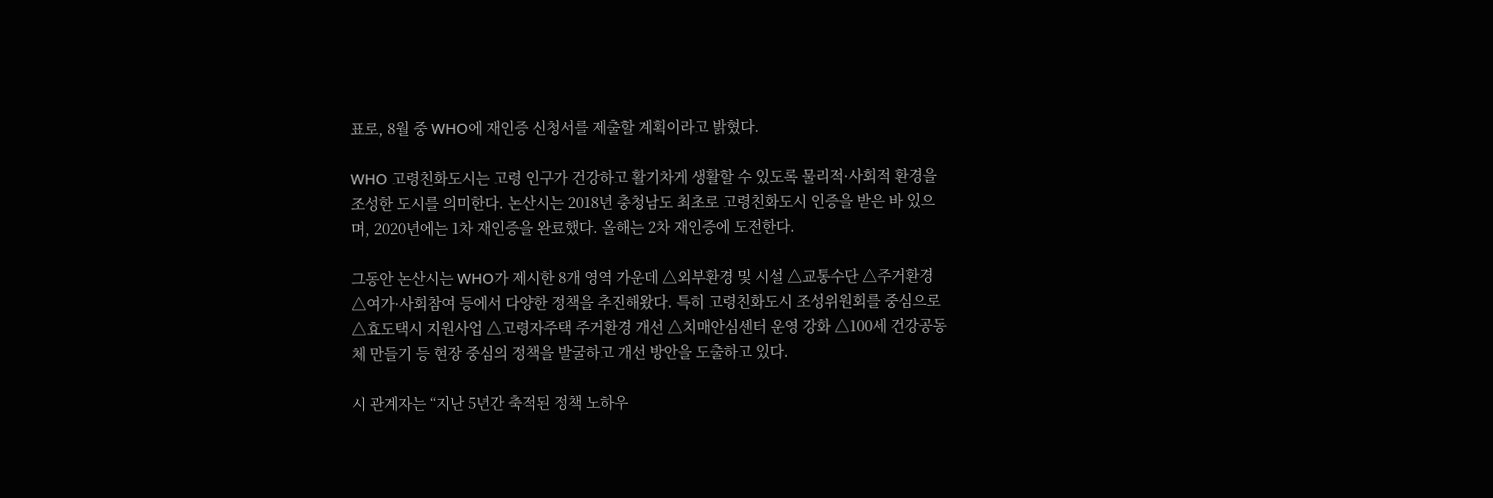표로, 8월 중 WHO에 재인증 신청서를 제출할 계획이라고 밝혔다.

WHO 고령친화도시는 고령 인구가 건강하고 활기차게 생활할 수 있도록 물리적·사회적 환경을 조성한 도시를 의미한다. 논산시는 2018년 충청남도 최초로 고령친화도시 인증을 받은 바 있으며, 2020년에는 1차 재인증을 완료했다. 올해는 2차 재인증에 도전한다.

그동안 논산시는 WHO가 제시한 8개 영역 가운데 △외부환경 및 시설 △교통수단 △주거환경 △여가·사회참여 등에서 다양한 정책을 추진해왔다. 특히 고령친화도시 조성위원회를 중심으로 △효도택시 지원사업 △고령자주택 주거환경 개선 △치매안심센터 운영 강화 △100세 건강공동체 만들기 등 현장 중심의 정책을 발굴하고 개선 방안을 도출하고 있다.

시 관계자는 “지난 5년간 축적된 정책 노하우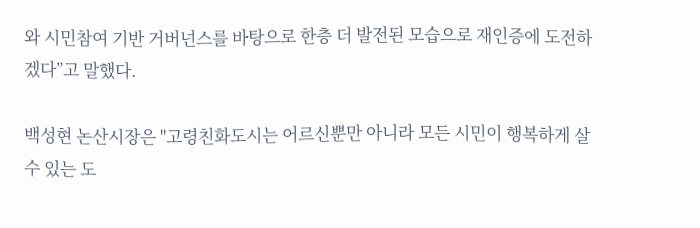와 시민참여 기반 거버넌스를 바탕으로 한층 더 발전된 모습으로 재인증에 도전하겠다”고 말했다.

백성현 논산시장은 "고령친화도시는 어르신뿐만 아니라 모든 시민이 행복하게 살 수 있는 도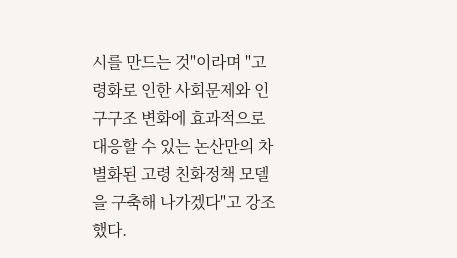시를 만드는 것"이라며 "고령화로 인한 사회문제와 인구구조 변화에 효과적으로 대응할 수 있는 논산만의 차별화된 고령 친화정책 모델을 구축해 나가겠다"고 강조했다.